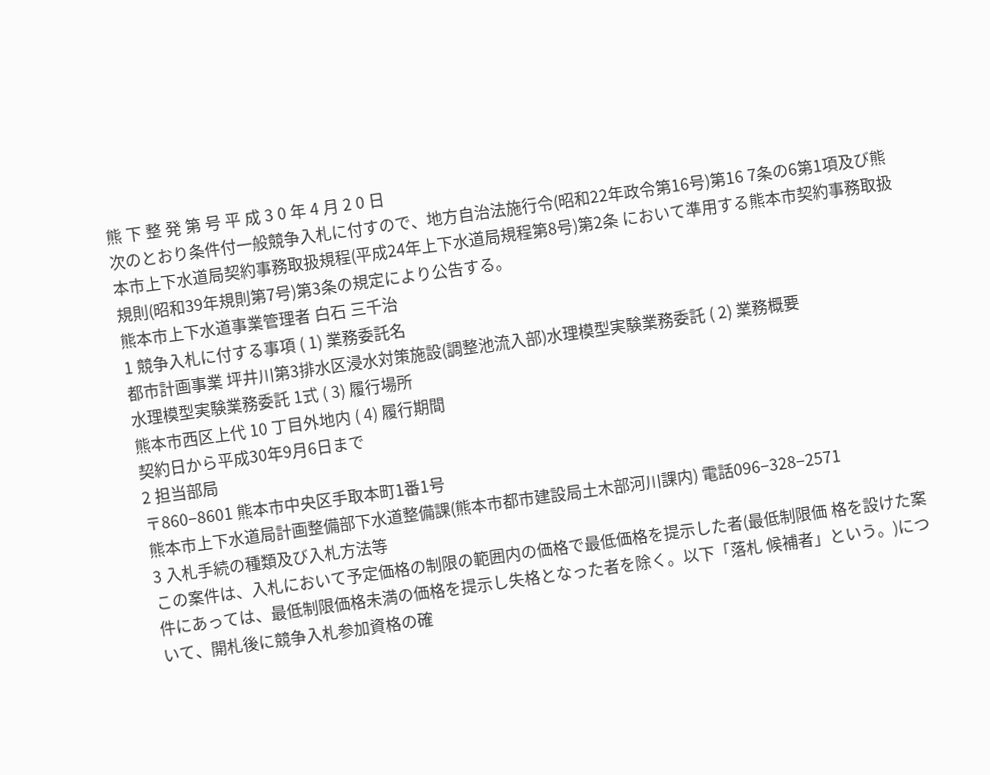熊 下 整 発 第 号 平 成 3 0 年 4 月 2 0 日
次のとおり条件付一般競争入札に付すので、地方自治法施行令(昭和22年政令第16号)第16 7条の6第1項及び熊本市上下水道局契約事務取扱規程(平成24年上下水道局規程第8号)第2条 において準用する熊本市契約事務取扱規則(昭和39年規則第7号)第3条の規定により公告する。
熊本市上下水道事業管理者 白石 三千治
1 競争入札に付する事項 ( 1) 業務委託名
都市計画事業 坪井川第3排水区浸水対策施設(調整池流入部)水理模型実験業務委託 ( 2) 業務概要
水理模型実験業務委託 1式 ( 3) 履行場所
熊本市西区上代 10 丁目外地内 ( 4) 履行期間
契約日から平成30年9月6日まで
2 担当部局
〒860−8601 熊本市中央区手取本町1番1号
熊本市上下水道局計画整備部下水道整備課(熊本市都市建設局土木部河川課内) 電話096−328−2571
3 入札手続の種類及び入札方法等
この案件は、入札において予定価格の制限の範囲内の価格で最低価格を提示した者(最低制限価 格を設けた案件にあっては、最低制限価格未満の価格を提示し失格となった者を除く。以下「落札 候補者」という。)について、開札後に競争入札参加資格の確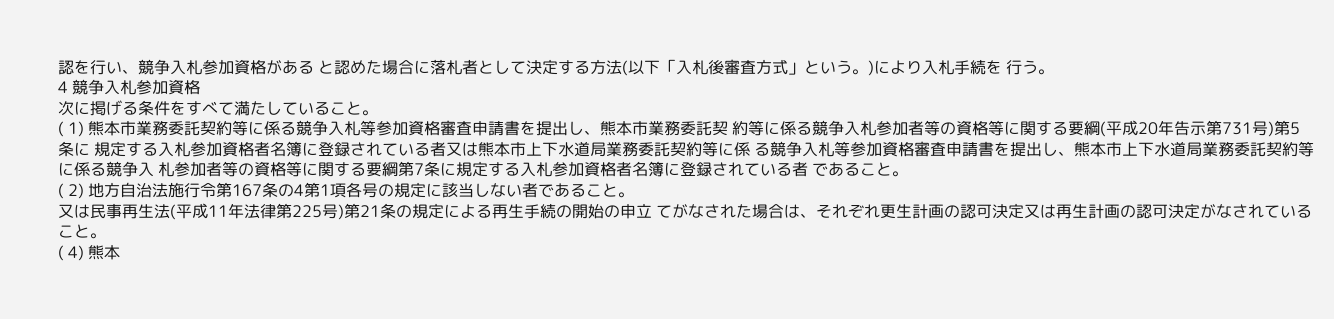認を行い、競争入札参加資格がある と認めた場合に落札者として決定する方法(以下「入札後審査方式」という。)により入札手続を 行う。
4 競争入札参加資格
次に掲げる条件をすべて満たしていること。
( 1) 熊本市業務委託契約等に係る競争入札等参加資格審査申請書を提出し、熊本市業務委託契 約等に係る競争入札参加者等の資格等に関する要綱(平成20年告示第731号)第5条に 規定する入札参加資格者名簿に登録されている者又は熊本市上下水道局業務委託契約等に係 る競争入札等参加資格審査申請書を提出し、熊本市上下水道局業務委託契約等に係る競争入 札参加者等の資格等に関する要綱第7条に規定する入札参加資格者名簿に登録されている者 であること。
( 2) 地方自治法施行令第167条の4第1項各号の規定に該当しない者であること。
又は民事再生法(平成11年法律第225号)第21条の規定による再生手続の開始の申立 てがなされた場合は、それぞれ更生計画の認可決定又は再生計画の認可決定がなされている こと。
( 4) 熊本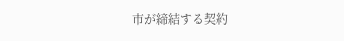市が締結する契約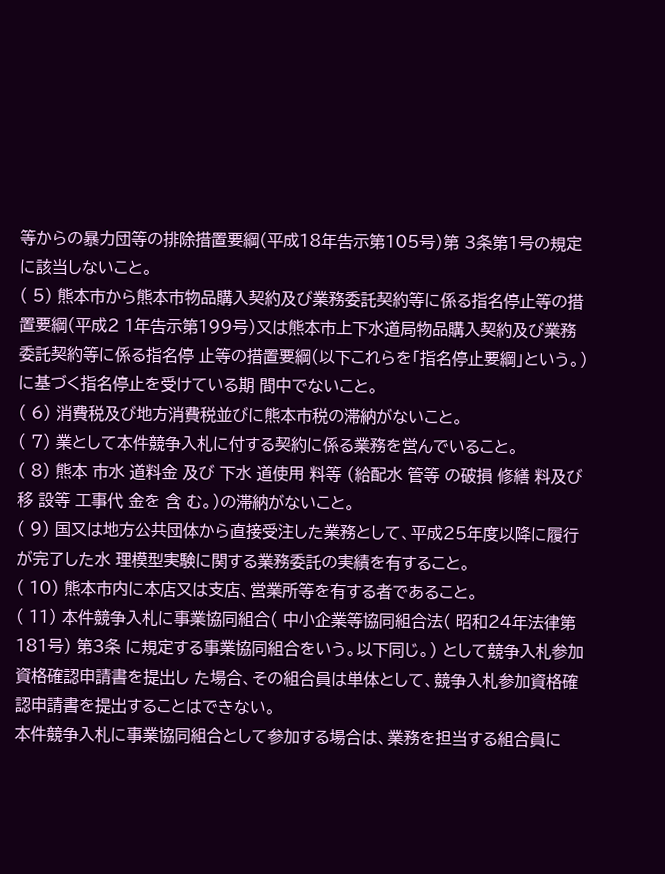等からの暴力団等の排除措置要綱(平成18年告示第105号)第 3条第1号の規定に該当しないこと。
( 5) 熊本市から熊本市物品購入契約及び業務委託契約等に係る指名停止等の措置要綱(平成2 1年告示第199号)又は熊本市上下水道局物品購入契約及び業務委託契約等に係る指名停 止等の措置要綱(以下これらを「指名停止要綱」という。)に基づく指名停止を受けている期 間中でないこと。
( 6) 消費税及び地方消費税並びに熊本市税の滞納がないこと。
( 7) 業として本件競争入札に付する契約に係る業務を営んでいること。
( 8) 熊本 市水 道料金 及び 下水 道使用 料等 (給配水 管等 の破損 修繕 料及び移 設等 工事代 金を 含 む。)の滞納がないこと。
( 9) 国又は地方公共団体から直接受注した業務として、平成25年度以降に履行が完了した水 理模型実験に関する業務委託の実績を有すること。
( 10) 熊本市内に本店又は支店、営業所等を有する者であること。
( 11) 本件競争入札に事業協同組合( 中小企業等協同組合法( 昭和24年法律第181号) 第3条 に規定する事業協同組合をいう。以下同じ。) として競争入札参加資格確認申請書を提出し た場合、その組合員は単体として、競争入札参加資格確認申請書を提出することはできない。
本件競争入札に事業協同組合として参加する場合は、業務を担当する組合員に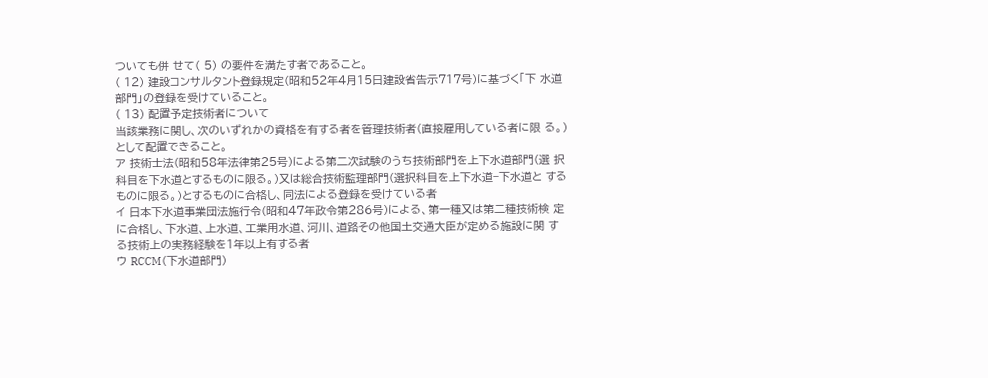ついても併 せて( 5) の要件を満たす者であること。
( 12) 建設コンサルタント登録規定(昭和52年4月15日建設省告示717号)に基づく「下 水道部門」の登録を受けていること。
( 13) 配置予定技術者について
当該業務に関し、次のいずれかの資格を有する者を管理技術者(直接雇用している者に限 る。)として配置できること。
ア 技術士法(昭和58年法律第25号)による第二次試験のうち技術部門を上下水道部門(選 択科目を下水道とするものに限る。)又は総合技術監理部門(選択科目を上下水道−下水道と するものに限る。)とするものに合格し、同法による登録を受けている者
イ 日本下水道事業団法施行令(昭和47年政令第286号)による、第一種又は第二種技術検 定に合格し、下水道、上水道、工業用水道、河川、道路その他国土交通大臣が定める施設に関 する技術上の実務経験を1年以上有する者
ウ RCCM(下水道部門)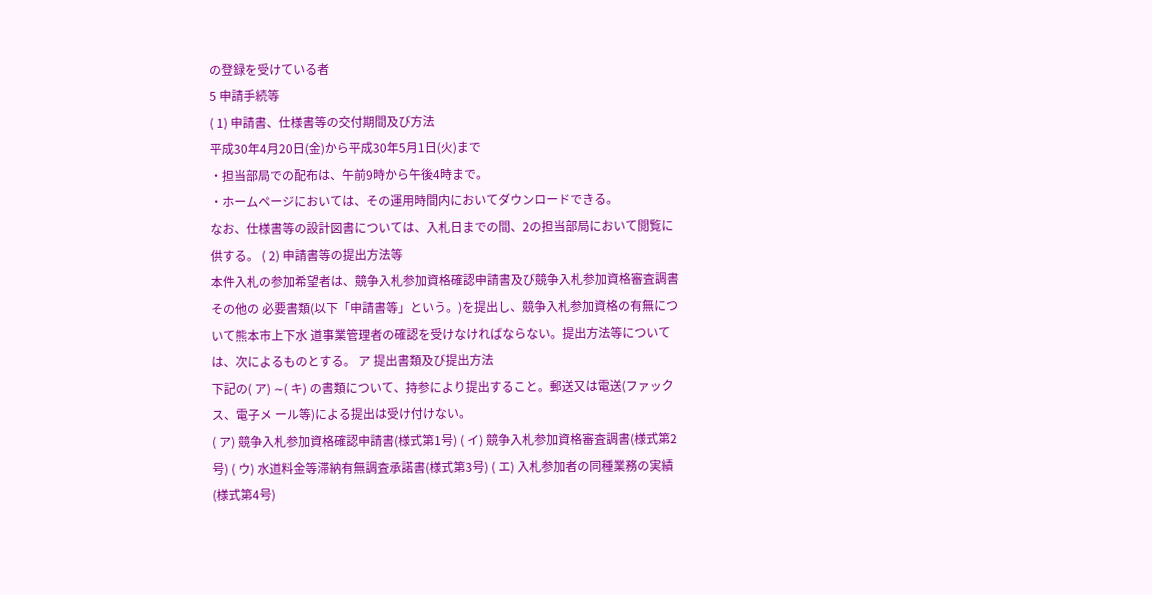の登録を受けている者
5 申請手続等
( 1) 申請書、仕様書等の交付期間及び方法
平成30年4月20日(金)から平成30年5月1日(火)まで
・担当部局での配布は、午前9時から午後4時まで。
・ホームページにおいては、その運用時間内においてダウンロードできる。
なお、仕様書等の設計図書については、入札日までの間、2の担当部局において閲覧に供する。 ( 2) 申請書等の提出方法等
本件入札の参加希望者は、競争入札参加資格確認申請書及び競争入札参加資格審査調書その他の 必要書類(以下「申請書等」という。)を提出し、競争入札参加資格の有無について熊本市上下水 道事業管理者の確認を受けなければならない。提出方法等については、次によるものとする。 ア 提出書類及び提出方法
下記の( ア) ∼( キ) の書類について、持参により提出すること。郵送又は電送(ファックス、電子メ ール等)による提出は受け付けない。
( ア) 競争入札参加資格確認申請書(様式第1号) ( イ) 競争入札参加資格審査調書(様式第2号) ( ウ) 水道料金等滞納有無調査承諾書(様式第3号) ( エ) 入札参加者の同種業務の実績(様式第4号)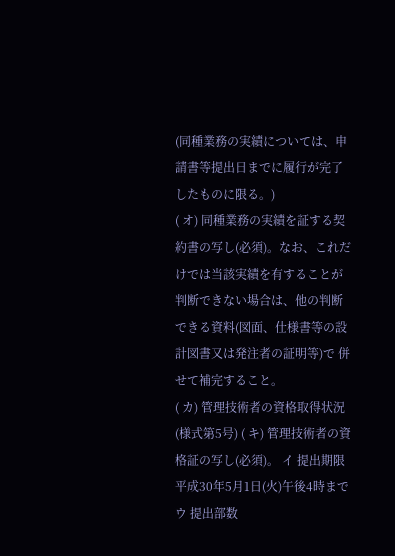(同種業務の実績については、申請書等提出日までに履行が完了したものに限る。)
( オ) 同種業務の実績を証する契約書の写し(必須)。なお、これだけでは当該実績を有することが 判断できない場合は、他の判断できる資料(図面、仕様書等の設計図書又は発注者の証明等)で 併せて補完すること。
( カ) 管理技術者の資格取得状況(様式第5号) ( キ) 管理技術者の資格証の写し(必須)。 イ 提出期限
平成30年5月1日(火)午後4時まで ウ 提出部数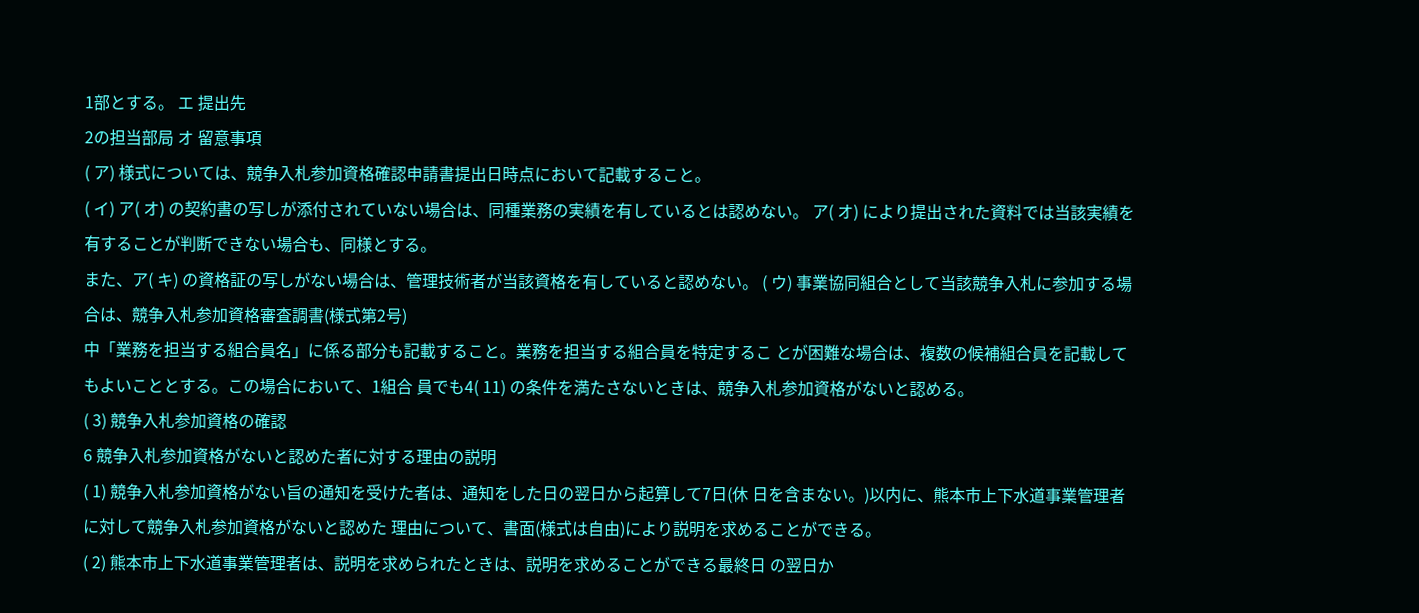1部とする。 エ 提出先
2の担当部局 オ 留意事項
( ア) 様式については、競争入札参加資格確認申請書提出日時点において記載すること。
( イ) ア( オ) の契約書の写しが添付されていない場合は、同種業務の実績を有しているとは認めない。 ア( オ) により提出された資料では当該実績を有することが判断できない場合も、同様とする。
また、ア( キ) の資格証の写しがない場合は、管理技術者が当該資格を有していると認めない。 ( ウ) 事業協同組合として当該競争入札に参加する場合は、競争入札参加資格審査調書(様式第2号)
中「業務を担当する組合員名」に係る部分も記載すること。業務を担当する組合員を特定するこ とが困難な場合は、複数の候補組合員を記載してもよいこととする。この場合において、1組合 員でも4( 11) の条件を満たさないときは、競争入札参加資格がないと認める。
( 3) 競争入札参加資格の確認
6 競争入札参加資格がないと認めた者に対する理由の説明
( 1) 競争入札参加資格がない旨の通知を受けた者は、通知をした日の翌日から起算して7日(休 日を含まない。)以内に、熊本市上下水道事業管理者に対して競争入札参加資格がないと認めた 理由について、書面(様式は自由)により説明を求めることができる。
( 2) 熊本市上下水道事業管理者は、説明を求められたときは、説明を求めることができる最終日 の翌日か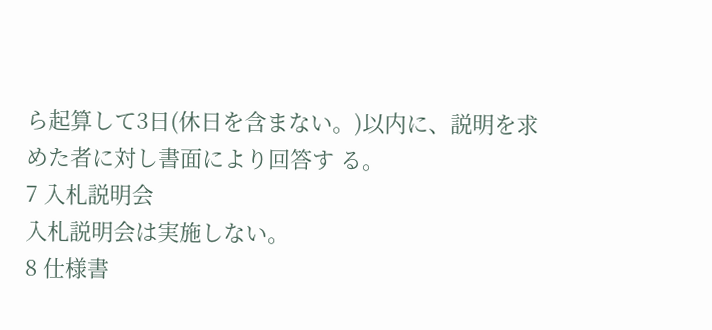ら起算して3日(休日を含まない。)以内に、説明を求めた者に対し書面により回答す る。
7 入札説明会
入札説明会は実施しない。
8 仕様書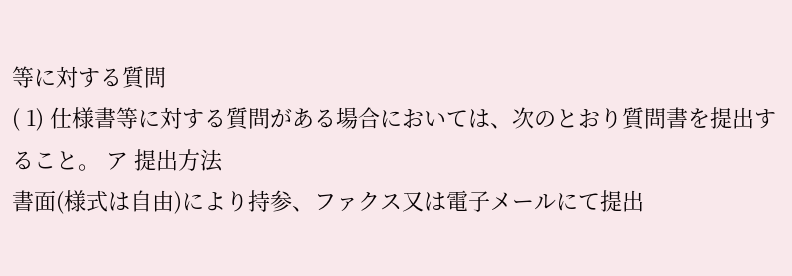等に対する質問
( 1) 仕様書等に対する質問がある場合においては、次のとおり質問書を提出すること。 ア 提出方法
書面(様式は自由)により持参、ファクス又は電子メールにて提出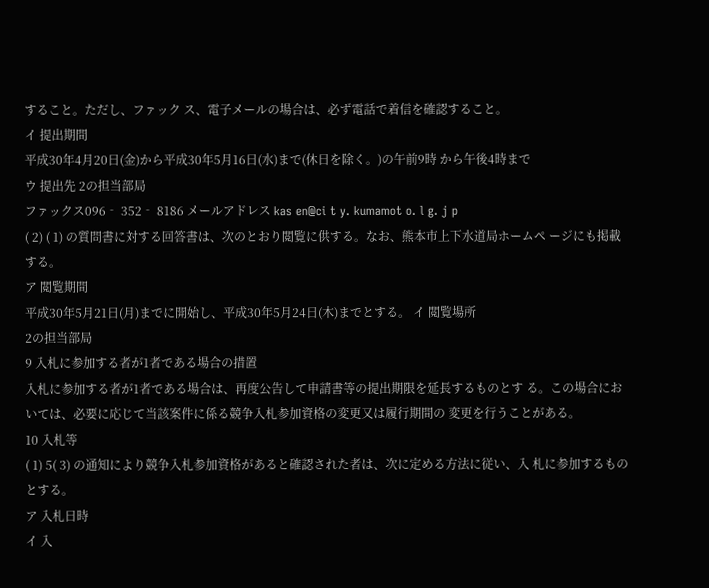すること。ただし、ファック ス、電子メールの場合は、必ず電話で着信を確認すること。
イ 提出期間
平成30年4月20日(金)から平成30年5月16日(水)まで(休日を除く。)の午前9時 から午後4時まで
ウ 提出先 2の担当部局
ファックス096‐ 352‐ 8186 メールアドレス kas en@ci t y. kumamot o. l g. j p
( 2) ( 1) の質問書に対する回答書は、次のとおり閲覧に供する。なお、熊本市上下水道局ホームペ ージにも掲載する。
ア 閲覧期間
平成30年5月21日(月)までに開始し、平成30年5月24日(木)までとする。 イ 閲覧場所
2の担当部局
9 入札に参加する者が1者である場合の措置
入札に参加する者が1者である場合は、再度公告して申請書等の提出期限を延長するものとす る。この場合においては、必要に応じて当該案件に係る競争入札参加資格の変更又は履行期間の 変更を行うことがある。
10 入札等
( 1) 5( 3) の通知により競争入札参加資格があると確認された者は、次に定める方法に従い、入 札に参加するものとする。
ア 入札日時
イ 入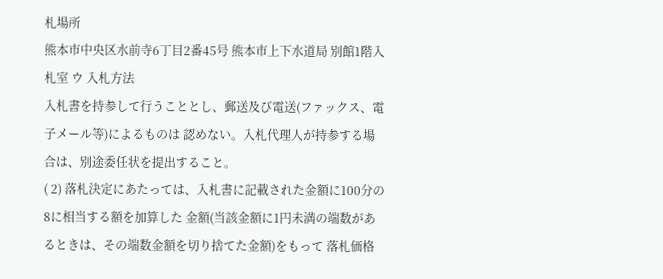札場所
熊本市中央区水前寺6丁目2番45号 熊本市上下水道局 別館1階入札室 ウ 入札方法
入札書を持参して行うこととし、郵送及び電送(ファックス、電子メール等)によるものは 認めない。入札代理人が持参する場合は、別途委任状を提出すること。
( 2) 落札決定にあたっては、入札書に記載された金額に100分の8に相当する額を加算した 金額(当該金額に1円未満の端数があるときは、その端数金額を切り捨てた金額)をもって 落札価格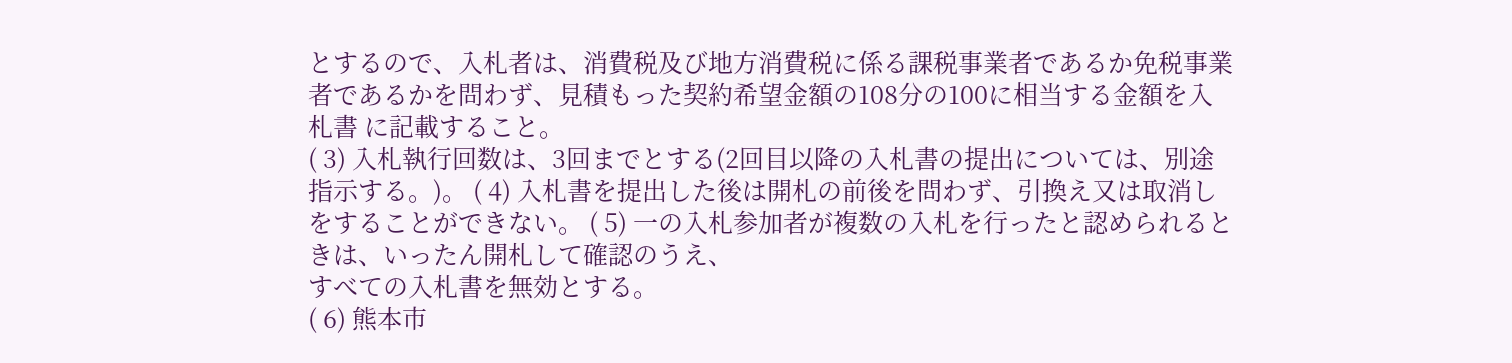とするので、入札者は、消費税及び地方消費税に係る課税事業者であるか免税事業 者であるかを問わず、見積もった契約希望金額の108分の100に相当する金額を入札書 に記載すること。
( 3) 入札執行回数は、3回までとする(2回目以降の入札書の提出については、別途指示する。)。 ( 4) 入札書を提出した後は開札の前後を問わず、引換え又は取消しをすることができない。 ( 5) 一の入札参加者が複数の入札を行ったと認められるときは、いったん開札して確認のうえ、
すべての入札書を無効とする。
( 6) 熊本市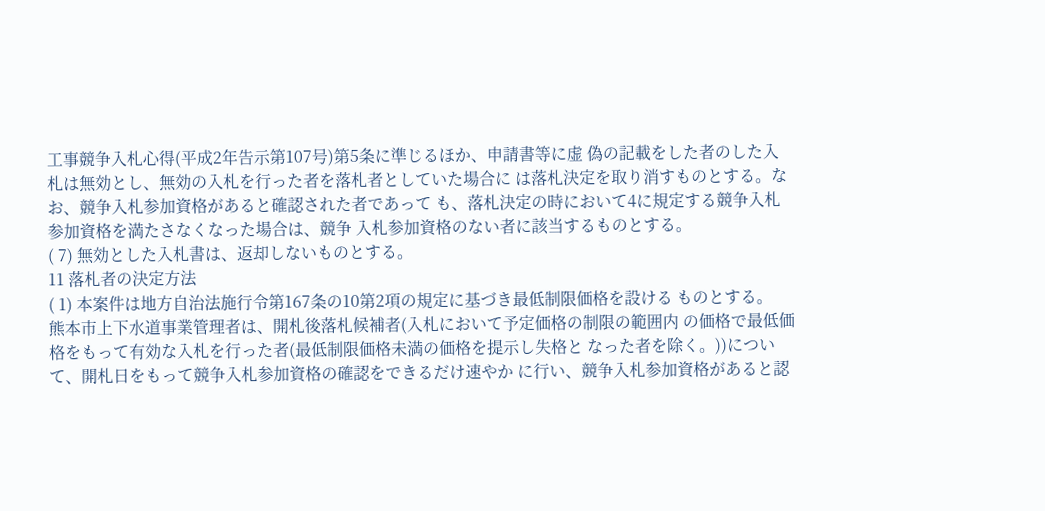工事競争入札心得(平成2年告示第107号)第5条に準じるほか、申請書等に虚 偽の記載をした者のした入札は無効とし、無効の入札を行った者を落札者としていた場合に は落札決定を取り消すものとする。なお、競争入札参加資格があると確認された者であって も、落札決定の時において4に規定する競争入札参加資格を満たさなくなった場合は、競争 入札参加資格のない者に該当するものとする。
( 7) 無効とした入札書は、返却しないものとする。
11 落札者の決定方法
( 1) 本案件は地方自治法施行令第167条の10第2項の規定に基づき最低制限価格を設ける ものとする。
熊本市上下水道事業管理者は、開札後落札候補者(入札において予定価格の制限の範囲内 の価格で最低価格をもって有効な入札を行った者(最低制限価格未満の価格を提示し失格と なった者を除く。))について、開札日をもって競争入札参加資格の確認をできるだけ速やか に行い、競争入札参加資格があると認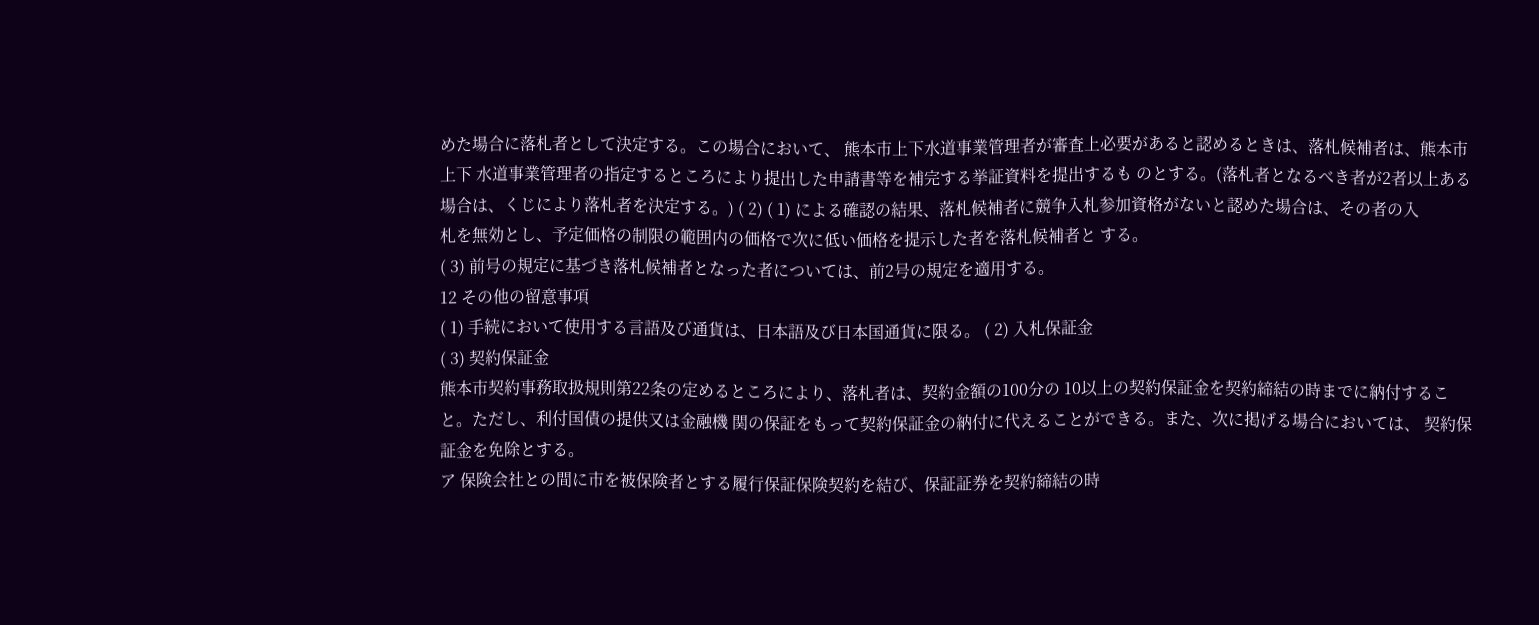めた場合に落札者として決定する。この場合において、 熊本市上下水道事業管理者が審査上必要があると認めるときは、落札候補者は、熊本市上下 水道事業管理者の指定するところにより提出した申請書等を補完する挙証資料を提出するも のとする。(落札者となるべき者が2者以上ある場合は、くじにより落札者を決定する。) ( 2) ( 1) による確認の結果、落札候補者に競争入札参加資格がないと認めた場合は、その者の入
札を無効とし、予定価格の制限の範囲内の価格で次に低い価格を提示した者を落札候補者と する。
( 3) 前号の規定に基づき落札候補者となった者については、前2号の規定を適用する。
12 その他の留意事項
( 1) 手続において使用する言語及び通貨は、日本語及び日本国通貨に限る。 ( 2) 入札保証金
( 3) 契約保証金
熊本市契約事務取扱規則第22条の定めるところにより、落札者は、契約金額の100分の 10以上の契約保証金を契約締結の時までに納付すること。ただし、利付国債の提供又は金融機 関の保証をもって契約保証金の納付に代えることができる。また、次に掲げる場合においては、 契約保証金を免除とする。
ア 保険会社との間に市を被保険者とする履行保証保険契約を結び、保証証券を契約締結の時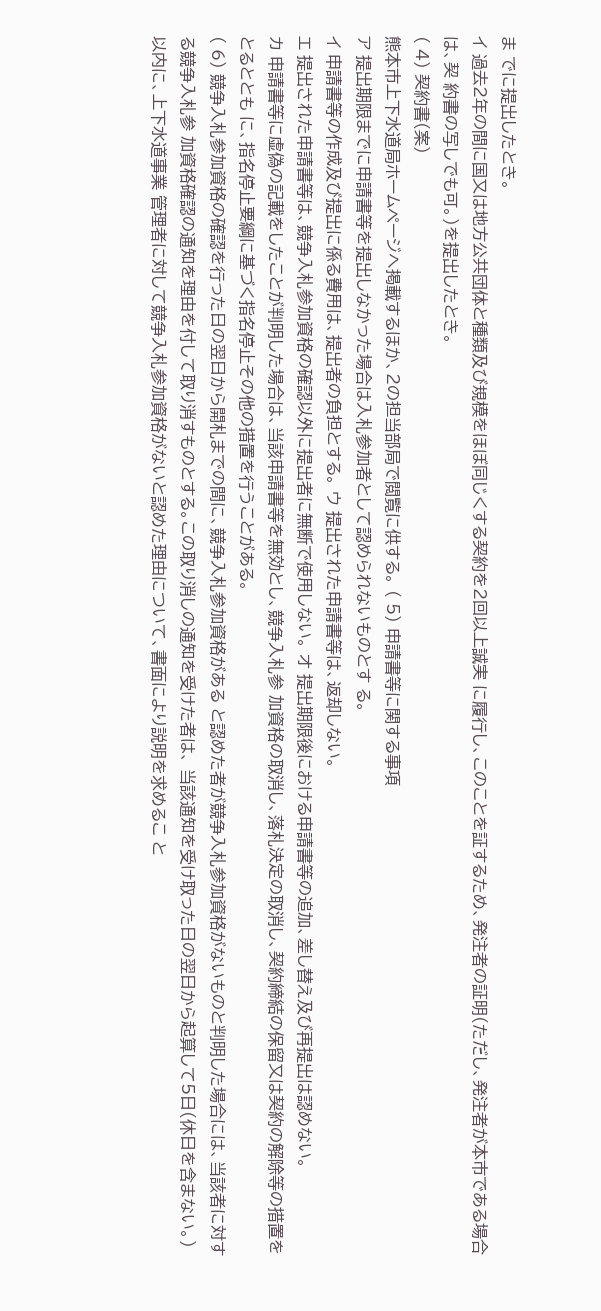ま でに提出したとき。
イ 過去2年の間に国又は地方公共団体と種類及び規模をほぼ同じくする契約を2回以上誠実 に履行し、このことを証するため、発注者の証明(ただし、発注者が本市である場合は、契 約書の写しでも可。)を提出したとき。
( 4) 契約書(案)
熊本市上下水道局ホームページへ掲載するほか、2の担当部局で閲覧に供する。 ( 5) 申請書等に関する事項
ア 提出期限までに申請書等を提出しなかった場合は入札参加者として認められないものとす る。
イ 申請書等の作成及び提出に係る費用は、提出者の負担とする。 ウ 提出された申請書等は、返却しない。
エ 提出された申請書等は、競争入札参加資格の確認以外に提出者に無断で使用しない。 オ 提出期限後における申請書等の追加、差し替え及び再提出は認めない。
カ 申請書等に虚偽の記載をしたことが判明した場合は、当該申請書等を無効とし、競争入札参 加資格の取消し、落札決定の取消し、契約締結の保留又は契約の解除等の措置をとるととも に、指名停止要綱に基づく指名停止その他の措置を行うことがある。
( 6) 競争入札参加資格の確認を行った日の翌日から開札までの間に、競争入札参加資格がある と認めた者が競争入札参加資格がないものと判明した場合には、当該者に対する競争入札参 加資格確認の通知を理由を付して取り消すものとする。この取り消しの通知を受けた者は、 当該通知を受け取った日の翌日から起算して5日(休日を含まない。)以内に、上下水道事業 管理者に対して競争入札参加資格がないと認めた理由について、書面により説明を求めるこ と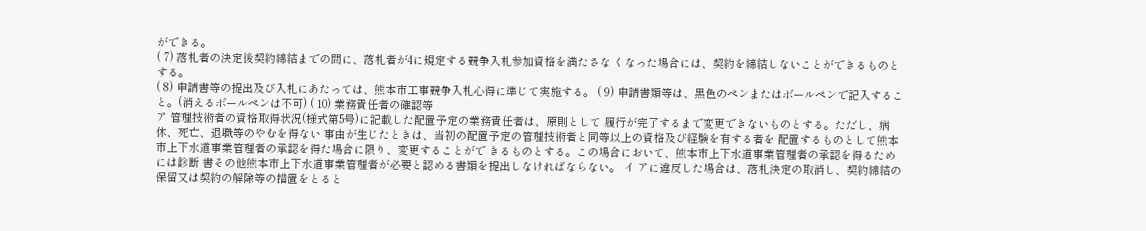ができる。
( 7) 落札者の決定後契約締結までの間に、落札者が4に規定する競争入札参加資格を満たさな くなった場合には、契約を締結しないことができるものとする。
( 8) 申請書等の提出及び入札にあたっては、熊本市工事競争入札心得に準じて実施する。 ( 9) 申請書類等は、黒色のペンまたはボールペンで記入すること。(消えるボールペンは不可) ( 10) 業務責任者の確認等
ア 管理技術者の資格取得状況(様式第5号)に記載した配置予定の業務責任者は、原則として 履行が完了するまで変更できないものとする。ただし、病休、死亡、退職等のやむを得ない 事由が生じたときは、当初の配置予定の管理技術者と同等以上の資格及び経験を有する者を 配置するものとして熊本市上下水道事業管理者の承認を得た場合に限り、変更することがで きるものとする。この場合において、熊本市上下水道事業管理者の承認を得るためには診断 書その他熊本市上下水道事業管理者が必要と認める書類を提出しなければならない。 イ アに違反した場合は、落札決定の取消し、契約締結の保留又は契約の解除等の措置をとると